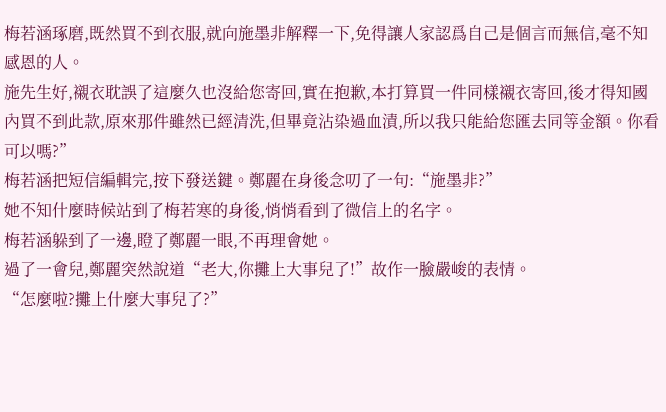梅若涵琢磨,既然買不到衣服,就向施墨非解釋一下,免得讓人家認爲自己是個言而無信,毫不知感恩的人。
施先生好,襯衣耽誤了這麼久也沒給您寄回,實在抱歉,本打算買一件同樣襯衣寄回,後才得知國內買不到此款,原來那件雖然已經清洗,但畢竟沾染過血漬,所以我只能給您匯去同等金額。你看可以嗎?”
梅若涵把短信編輯完,按下發送鍵。鄭麗在身後念叨了一句:“施墨非?”
她不知什麼時候站到了梅若寒的身後,悄悄看到了微信上的名字。
梅若涵躲到了一邊,瞪了鄭麗一眼,不再理會她。
過了一會兒,鄭麗突然說道“老大,你攤上大事兒了!”故作一臉嚴峻的表情。
“怎麼啦?攤上什麼大事兒了?”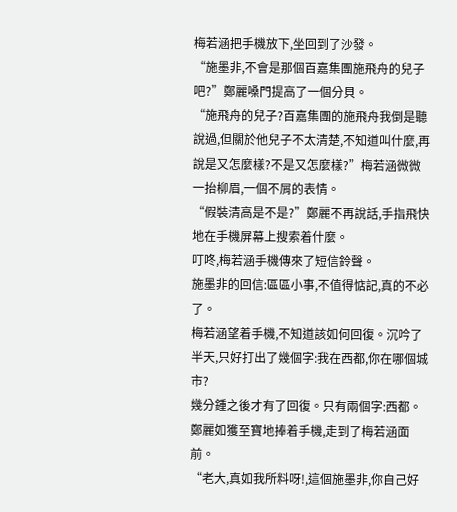梅若涵把手機放下,坐回到了沙發。
“施墨非,不會是那個百嘉集團施飛舟的兒子吧?”鄭麗嗓門提高了一個分貝。
“施飛舟的兒子?百嘉集團的施飛舟我倒是聽說過,但關於他兒子不太清楚,不知道叫什麼,再說是又怎麼樣?不是又怎麼樣?”梅若涵微微一抬柳眉,一個不屑的表情。
“假裝清高是不是?”鄭麗不再說話,手指飛快地在手機屏幕上搜索着什麼。
叮咚,梅若涵手機傳來了短信鈴聲。
施墨非的回信:區區小事,不值得惦記,真的不必了。
梅若涵望着手機,不知道該如何回復。沉吟了半天,只好打出了幾個字:我在西都,你在哪個城市?
幾分鍾之後才有了回復。只有兩個字:西都。
鄭麗如獲至寶地捧着手機,走到了梅若涵面前。
“老大,真如我所料呀!,這個施墨非,你自己好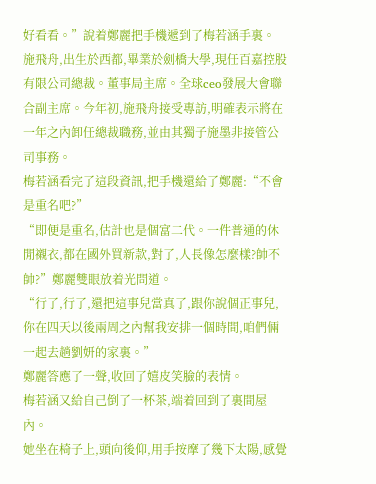好看看。”說着鄭麗把手機遞到了梅若涵手裏。
施飛舟,出生於西都,畢業於劍橋大學,現任百嘉控股有限公司總裁。董事局主席。全球ceo發展大會聯合副主席。今年初,施飛舟接受專訪,明確表示將在一年之內卸任總裁職務,並由其獨子施墨非接管公司事務。
梅若涵看完了這段資訊,把手機還給了鄭麗:“不會是重名吧?”
“即便是重名,估計也是個富二代。一件普通的休閒襯衣,都在國外買新款,對了,人長像怎麼樣?帥不帥?”鄭麗雙眼放着光問道。
“行了,行了,還把這事兒當真了,跟你說個正事兒,你在四天以後兩周之內幫我安排一個時間,咱們倆一起去趟劉妍的家裏。”
鄭麗答應了一聲,收回了嬉皮笑臉的表情。
梅若涵又給自己倒了一杯茶,端着回到了裏間屋內。
她坐在椅子上,頭向後仰,用手按摩了幾下太陽,感覺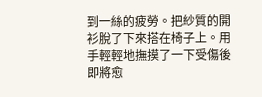到一絲的疲勞。把紗質的開衫脫了下來搭在椅子上。用手輕輕地撫摸了一下受傷後即將愈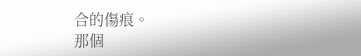合的傷痕。
那個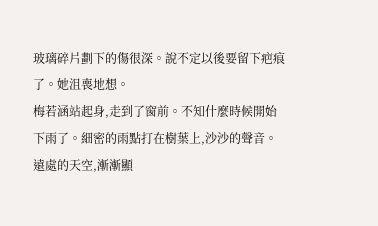玻璃碎片劃下的傷很深。說不定以後要留下疤痕了。她沮喪地想。
梅若涵站起身,走到了窗前。不知什麼時候開始下雨了。細密的雨點打在樹葉上,沙沙的聲音。
遠處的天空,漸漸顯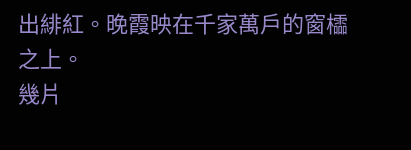出緋紅。晚霞映在千家萬戶的窗櫺之上。
幾片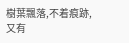樹葉飄落,不着痕跡,又有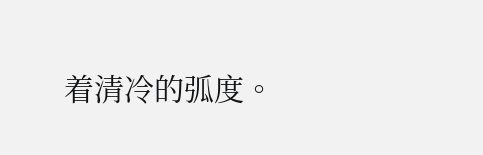着清冷的弧度。